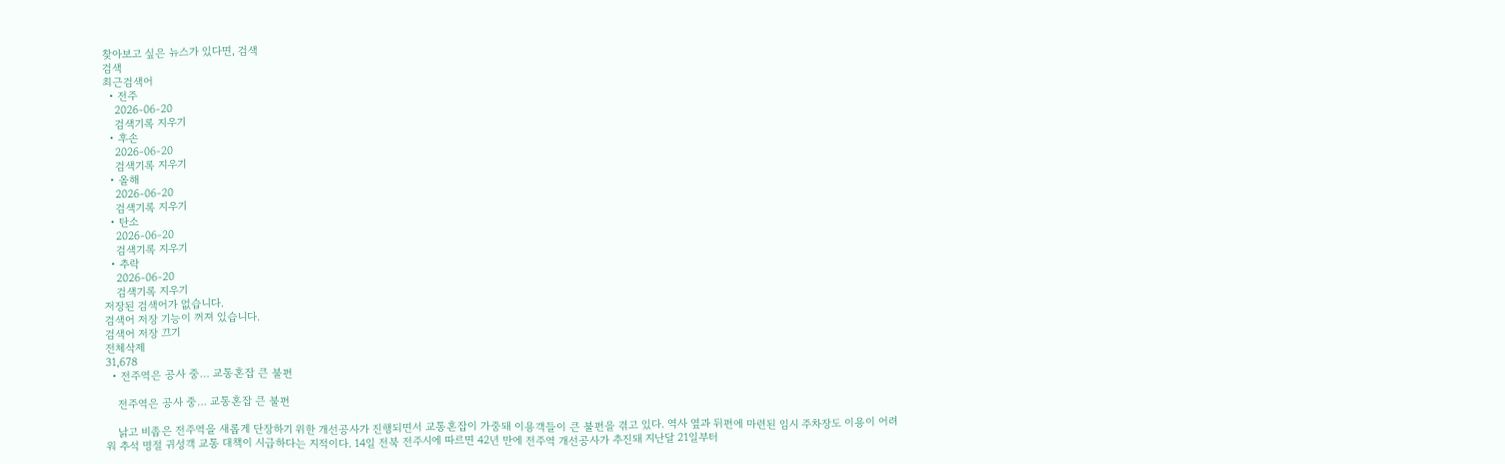찾아보고 싶은 뉴스가 있다면, 검색
검색
최근검색어
  • 전주
    2026-06-20
    검색기록 지우기
  • 후손
    2026-06-20
    검색기록 지우기
  • 올해
    2026-06-20
    검색기록 지우기
  • 탄소
    2026-06-20
    검색기록 지우기
  • 추락
    2026-06-20
    검색기록 지우기
저장된 검색어가 없습니다.
검색어 저장 기능이 꺼져 있습니다.
검색어 저장 끄기
전체삭제
31,678
  • 전주역은 공사 중… 교통혼잡 큰 불편

    전주역은 공사 중… 교통혼잡 큰 불편

    낡고 비좁은 전주역을 새롭게 단장하기 위한 개선공사가 진행되면서 교통혼잡이 가중돼 이용객들이 큰 불편을 겪고 있다. 역사 옆과 뒤편에 마련된 임시 주차장도 이용이 어려워 추석 명절 귀성객 교통 대책이 시급하다는 지적이다. 14일 전북 전주시에 따르면 42년 만에 전주역 개선공사가 추진돼 지난달 21일부터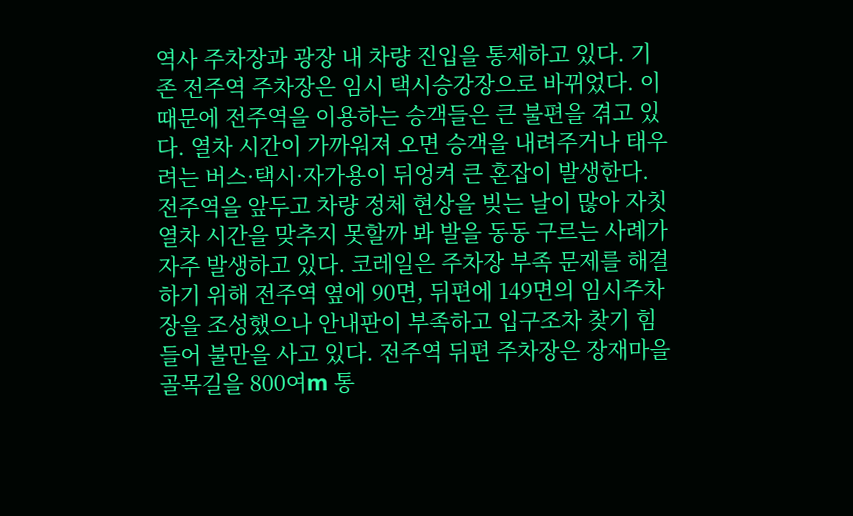역사 주차장과 광장 내 차량 진입을 통제하고 있다. 기존 전주역 주차장은 임시 택시승강장으로 바뀌었다. 이 때문에 전주역을 이용하는 승객들은 큰 불편을 겪고 있다. 열차 시간이 가까워져 오면 승객을 내려주거나 태우려는 버스·택시·자가용이 뒤엉켜 큰 혼잡이 발생한다. 전주역을 앞두고 차량 정체 현상을 빚는 날이 많아 자칫 열차 시간을 맞추지 못할까 봐 발을 동동 구르는 사례가 자주 발생하고 있다. 코레일은 주차장 부족 문제를 해결하기 위해 전주역 옆에 90면, 뒤편에 149면의 임시주차장을 조성했으나 안내판이 부족하고 입구조차 찾기 힘들어 불만을 사고 있다. 전주역 뒤편 주차장은 장재마을 골목길을 800여m 통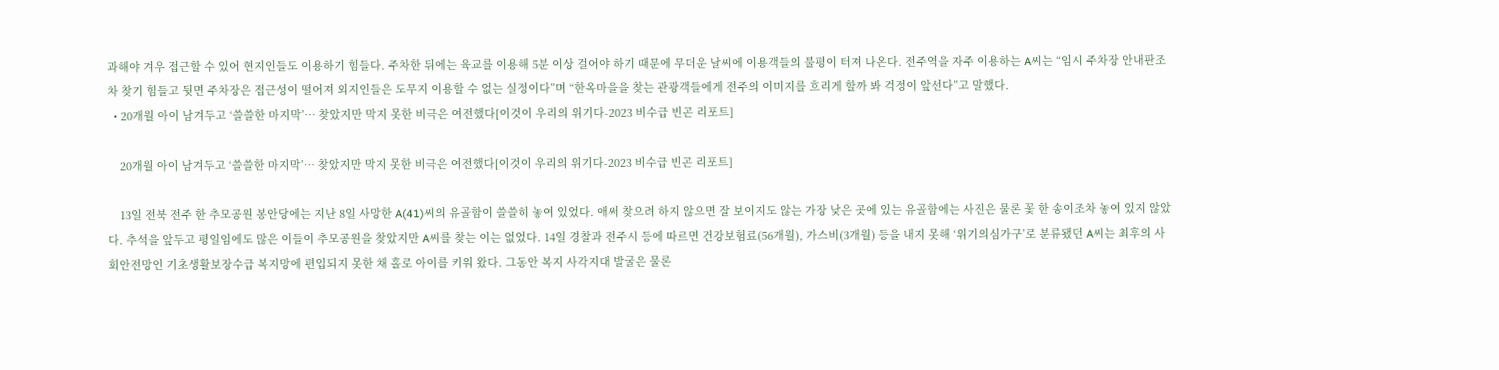과해야 겨우 접근할 수 있어 현지인들도 이용하기 힘들다. 주차한 뒤에는 육교를 이용해 5분 이상 걸어야 하기 때문에 무더운 날씨에 이용객들의 불평이 터져 나온다. 전주역을 자주 이용하는 A씨는 “임시 주차장 안내판조차 찾기 힘들고 뒷면 주차장은 접근성이 떨어져 외지인들은 도무지 이용할 수 없는 실정이다”며 “한옥마을을 찾는 관광객들에게 전주의 이미지를 흐리게 할까 봐 걱정이 앞선다”고 말했다.
  • 20개월 아이 남겨두고 ‘쓸쓸한 마지막’… 찾았지만 막지 못한 비극은 여전했다[이것이 우리의 위기다-2023 비수급 빈곤 리포트]

    20개월 아이 남겨두고 ‘쓸쓸한 마지막’… 찾았지만 막지 못한 비극은 여전했다[이것이 우리의 위기다-2023 비수급 빈곤 리포트]

    13일 전북 전주 한 추모공원 봉안당에는 지난 8일 사망한 A(41)씨의 유골함이 쓸쓸히 놓여 있었다. 애써 찾으려 하지 않으면 잘 보이지도 않는 가장 낮은 곳에 있는 유골함에는 사진은 물론 꽃 한 송이조차 놓여 있지 않았다. 추석을 앞두고 평일임에도 많은 이들이 추모공원을 찾았지만 A씨를 찾는 이는 없었다. 14일 경찰과 전주시 등에 따르면 건강보험료(56개월), 가스비(3개월) 등을 내지 못해 ‘위기의심가구’로 분류됐던 A씨는 최후의 사회안전망인 기초생활보장수급 복지망에 편입되지 못한 채 홀로 아이를 키워 왔다. 그동안 복지 사각지대 발굴은 물론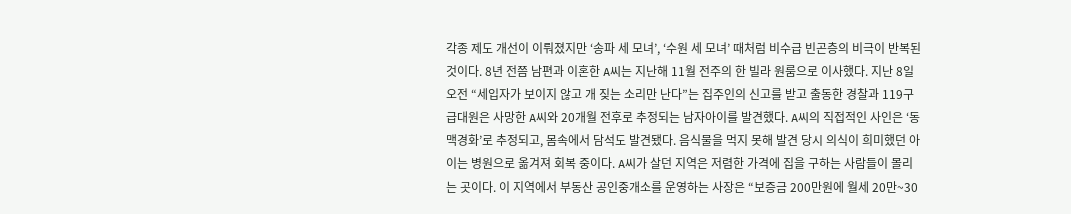각종 제도 개선이 이뤄졌지만 ‘송파 세 모녀’, ‘수원 세 모녀’ 때처럼 비수급 빈곤층의 비극이 반복된 것이다. 8년 전쯤 남편과 이혼한 A씨는 지난해 11월 전주의 한 빌라 원룸으로 이사했다. 지난 8일 오전 “세입자가 보이지 않고 개 짖는 소리만 난다”는 집주인의 신고를 받고 출동한 경찰과 119구급대원은 사망한 A씨와 20개월 전후로 추정되는 남자아이를 발견했다. A씨의 직접적인 사인은 ‘동맥경화’로 추정되고, 몸속에서 담석도 발견됐다. 음식물을 먹지 못해 발견 당시 의식이 희미했던 아이는 병원으로 옮겨져 회복 중이다. A씨가 살던 지역은 저렴한 가격에 집을 구하는 사람들이 몰리는 곳이다. 이 지역에서 부동산 공인중개소를 운영하는 사장은 “보증금 200만원에 월세 20만~30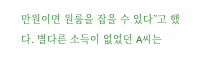만원이면 원룸을 잡을 수 있다”고 했다. 별다른 소득이 없었던 A씨는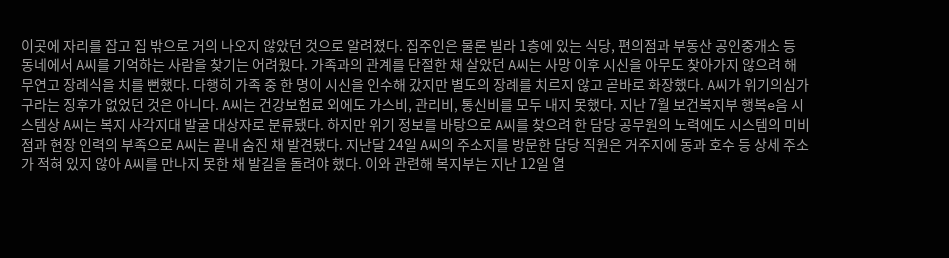이곳에 자리를 잡고 집 밖으로 거의 나오지 않았던 것으로 알려졌다. 집주인은 물론 빌라 1층에 있는 식당, 편의점과 부동산 공인중개소 등 동네에서 A씨를 기억하는 사람을 찾기는 어려웠다. 가족과의 관계를 단절한 채 살았던 A씨는 사망 이후 시신을 아무도 찾아가지 않으려 해 무연고 장례식을 치를 뻔했다. 다행히 가족 중 한 명이 시신을 인수해 갔지만 별도의 장례를 치르지 않고 곧바로 화장했다. A씨가 위기의심가구라는 징후가 없었던 것은 아니다. A씨는 건강보험료 외에도 가스비, 관리비, 통신비를 모두 내지 못했다. 지난 7월 보건복지부 행복e음 시스템상 A씨는 복지 사각지대 발굴 대상자로 분류됐다. 하지만 위기 정보를 바탕으로 A씨를 찾으려 한 담당 공무원의 노력에도 시스템의 미비점과 현장 인력의 부족으로 A씨는 끝내 숨진 채 발견됐다. 지난달 24일 A씨의 주소지를 방문한 담당 직원은 거주지에 동과 호수 등 상세 주소가 적혀 있지 않아 A씨를 만나지 못한 채 발길을 돌려야 했다. 이와 관련해 복지부는 지난 12일 열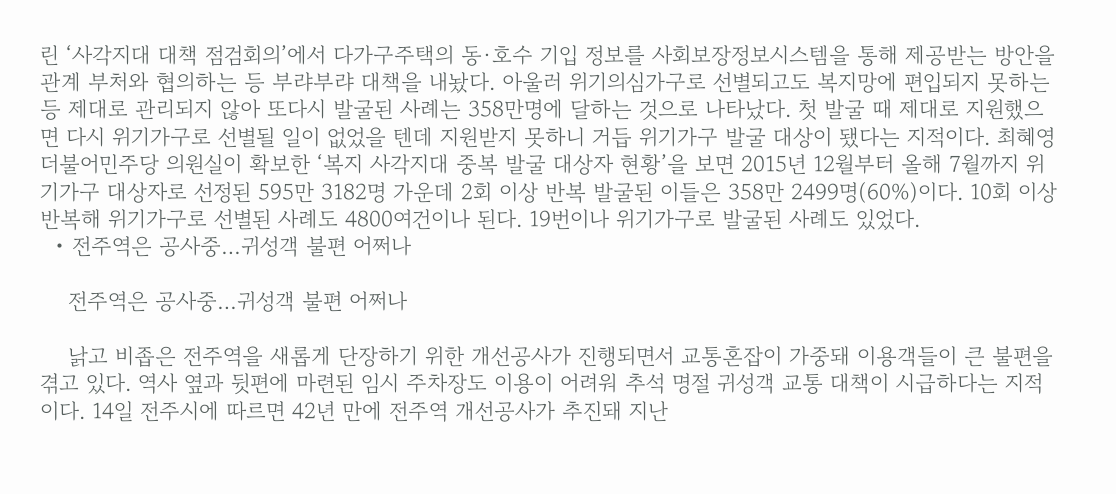린 ‘사각지대 대책 점검회의’에서 다가구주택의 동·호수 기입 정보를 사회보장정보시스템을 통해 제공받는 방안을 관계 부처와 협의하는 등 부랴부랴 대책을 내놨다. 아울러 위기의심가구로 선별되고도 복지망에 편입되지 못하는 등 제대로 관리되지 않아 또다시 발굴된 사례는 358만명에 달하는 것으로 나타났다. 첫 발굴 때 제대로 지원했으면 다시 위기가구로 선별될 일이 없었을 텐데 지원받지 못하니 거듭 위기가구 발굴 대상이 됐다는 지적이다. 최혜영 더불어민주당 의원실이 확보한 ‘복지 사각지대 중복 발굴 대상자 현황’을 보면 2015년 12월부터 올해 7월까지 위기가구 대상자로 선정된 595만 3182명 가운데 2회 이상 반복 발굴된 이들은 358만 2499명(60%)이다. 10회 이상 반복해 위기가구로 선별된 사례도 4800여건이나 된다. 19번이나 위기가구로 발굴된 사례도 있었다.
  • 전주역은 공사중…귀성객 불편 어쩌나

    전주역은 공사중…귀성객 불편 어쩌나

    낡고 비좁은 전주역을 새롭게 단장하기 위한 개선공사가 진행되면서 교통혼잡이 가중돼 이용객들이 큰 불편을 겪고 있다. 역사 옆과 뒷편에 마련된 임시 주차장도 이용이 어려워 추석 명절 귀성객 교통 대책이 시급하다는 지적이다. 14일 전주시에 따르면 42년 만에 전주역 개선공사가 추진돼 지난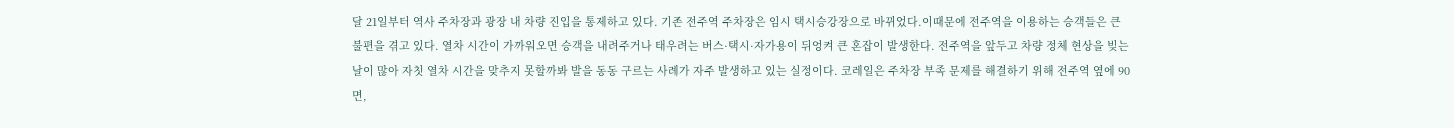달 21일부터 역사 주차장과 광장 내 차량 진입을 통제하고 있다. 기존 전주역 주차장은 임시 택시승강장으로 바뀌었다.이때문에 전주역을 이용하는 승객들은 큰 불편을 겪고 있다. 열차 시간이 가까워오면 승객을 내려주거나 태우려는 버스·택시·자가용이 뒤엉켜 큰 혼잡이 발생한다. 전주역을 앞두고 차량 정체 현상을 빚는 날이 많아 자칫 열차 시간을 맞추지 못할까봐 발을 동동 구르는 사례가 자주 발생하고 있는 실정이다. 코레일은 주차장 부족 문제를 해결하기 위해 전주역 옆에 90면,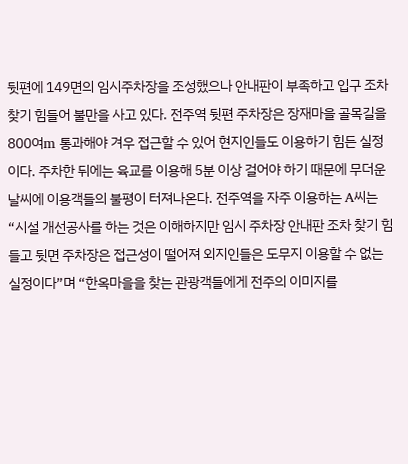뒷편에 149면의 임시주차장을 조성했으나 안내판이 부족하고 입구 조차 찾기 힘들어 불만을 사고 있다. 전주역 뒷편 주차장은 장재마을 골목길을 800여m 통과해야 겨우 접근할 수 있어 현지인들도 이용하기 힘든 실정이다. 주차한 뒤에는 육교를 이용해 5분 이상 걸어야 하기 때문에 무더운 날씨에 이용객들의 불평이 터져나온다. 전주역을 자주 이용하는 A씨는 “시설 개선공사를 하는 것은 이해하지만 임시 주차장 안내판 조차 찾기 힘들고 뒷면 주차장은 접근성이 떨어져 외지인들은 도무지 이용할 수 없는 실정이다”며 “한옥마을을 찾는 관광객들에게 전주의 이미지를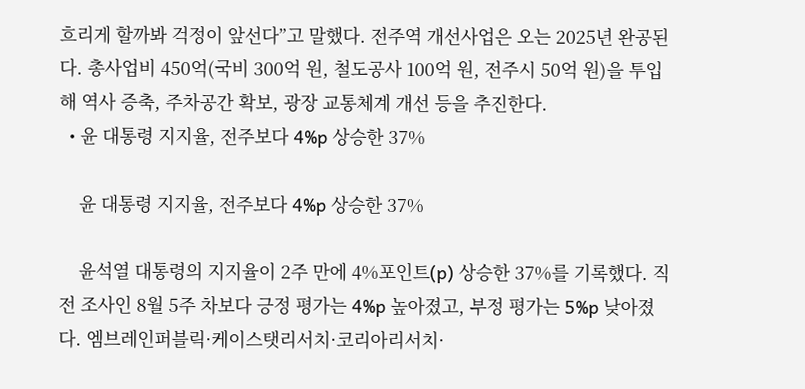흐리게 할까봐 걱정이 앞선다”고 말했다. 전주역 개선사업은 오는 2025년 완공된다. 총사업비 450억(국비 300억 원, 철도공사 100억 원, 전주시 50억 원)을 투입해 역사 증축, 주차공간 확보, 광장 교통체계 개선 등을 추진한다.
  • 윤 대통령 지지율, 전주보다 4%p 상승한 37%

    윤 대통령 지지율, 전주보다 4%p 상승한 37%

    윤석열 대통령의 지지율이 2주 만에 4%포인트(p) 상승한 37%를 기록했다. 직전 조사인 8월 5주 차보다 긍정 평가는 4%p 높아졌고, 부정 평가는 5%p 낮아졌다. 엠브레인퍼블릭·케이스탯리서치·코리아리서치·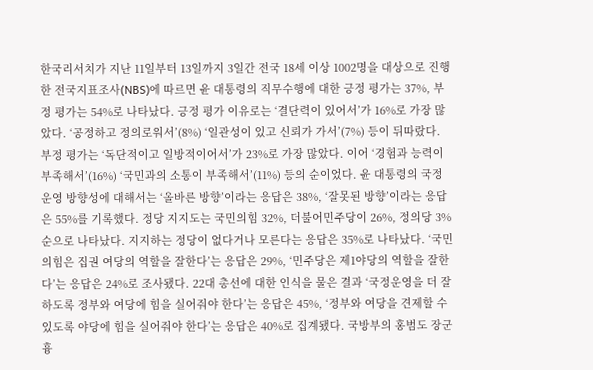한국리서치가 지난 11일부터 13일까지 3일간 전국 18세 이상 1002명을 대상으로 진행한 전국지표조사(NBS)에 따르면 윤 대통령의 직무수행에 대한 긍정 평가는 37%, 부정 평가는 54%로 나타났다. 긍정 평가 이유로는 ‘결단력이 있어서’가 16%로 가장 많았다. ‘공정하고 정의로워서’(8%) ‘일관성이 있고 신뢰가 가서’(7%) 등이 뒤따랐다. 부정 평가는 ‘독단적이고 일방적이어서’가 23%로 가장 많았다. 이어 ‘경험과 능력이 부족해서’(16%) ‘국민과의 소통이 부족해서’(11%) 등의 순이었다. 윤 대통령의 국정운영 방향성에 대해서는 ‘올바른 방향’이라는 응답은 38%, ‘잘못된 방향’이라는 응답은 55%를 기록했다. 정당 지지도는 국민의힘 32%, 더불어민주당이 26%, 정의당 3% 순으로 나타났다. 지지하는 정당이 없다거나 모른다는 응답은 35%로 나타났다. ‘국민의힘은 집권 여당의 역할을 잘한다’는 응답은 29%, ‘민주당은 제1야당의 역할을 잘한다’는 응답은 24%로 조사됐다. 22대 총선에 대한 인식을 물은 결과 ‘국정운영을 더 잘하도록 정부와 여당에 힘을 실어줘야 한다’는 응답은 45%, ‘정부와 여당을 견제할 수 있도록 야당에 힘을 실어줘야 한다’는 응답은 40%로 집계됐다. 국방부의 홍범도 장군 흉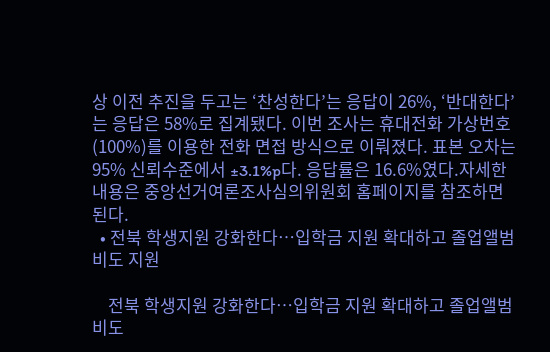상 이전 추진을 두고는 ‘찬성한다’는 응답이 26%, ‘반대한다’는 응답은 58%로 집계됐다. 이번 조사는 휴대전화 가상번호(100%)를 이용한 전화 면접 방식으로 이뤄졌다. 표본 오차는 95% 신뢰수준에서 ±3.1%p다. 응답률은 16.6%였다.자세한 내용은 중앙선거여론조사심의위원회 홈페이지를 참조하면 된다.
  • 전북 학생지원 강화한다…입학금 지원 확대하고 졸업앨범비도 지원

    전북 학생지원 강화한다…입학금 지원 확대하고 졸업앨범비도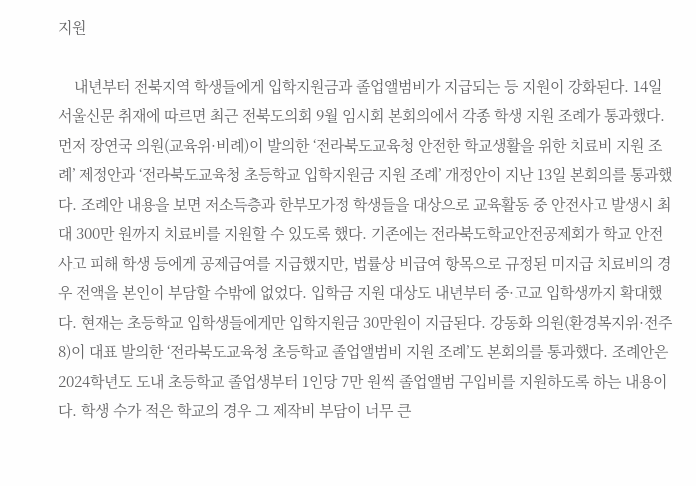지원

    내년부터 전북지역 학생들에게 입학지원금과 졸업앨범비가 지급되는 등 지원이 강화된다. 14일 서울신문 취재에 따르면 최근 전북도의회 9월 임시회 본회의에서 각종 학생 지원 조례가 통과했다. 먼저 장연국 의원(교육위·비례)이 발의한 ‘전라북도교육청 안전한 학교생활을 위한 치료비 지원 조례’ 제정안과 ‘전라북도교육청 초등학교 입학지원금 지원 조례’ 개정안이 지난 13일 본회의를 통과했다. 조례안 내용을 보면 저소득층과 한부모가정 학생들을 대상으로 교육활동 중 안전사고 발생시 최대 300만 원까지 치료비를 지원할 수 있도록 했다. 기존에는 전라북도학교안전공제회가 학교 안전사고 피해 학생 등에게 공제급여를 지급했지만, 법률상 비급여 항목으로 규정된 미지급 치료비의 경우 전액을 본인이 부담할 수밖에 없었다. 입학금 지원 대상도 내년부터 중·고교 입학생까지 확대했다. 현재는 초등학교 입학생들에게만 입학지원금 30만원이 지급된다. 강동화 의원(환경복지위·전주8)이 대표 발의한 ‘전라북도교육청 초등학교 졸업앨범비 지원 조례’도 본회의를 통과했다. 조례안은 2024학년도 도내 초등학교 졸업생부터 1인당 7만 원씩 졸업앨범 구입비를 지원하도록 하는 내용이다. 학생 수가 적은 학교의 경우 그 제작비 부담이 너무 큰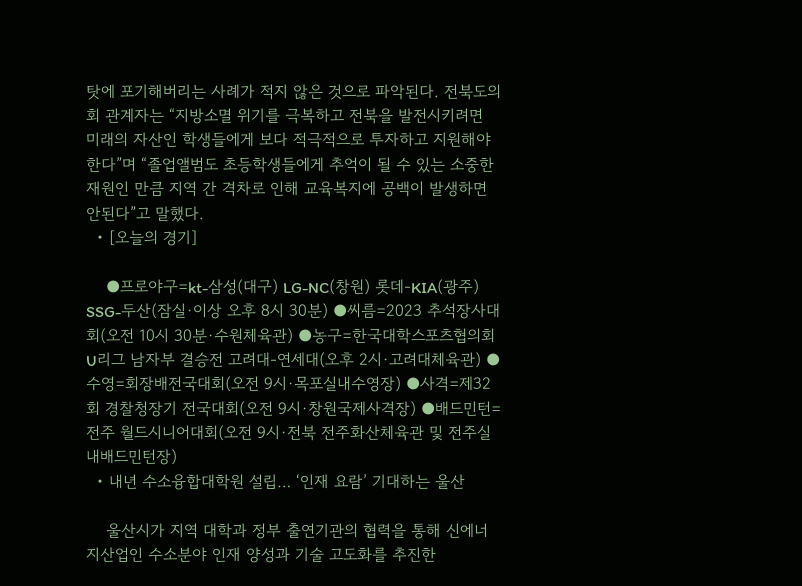탓에 포기해버리는 사례가 적지 않은 것으로 파악된다. 전북도의회 관계자는 “지방소멸 위기를 극복하고 전북을 발전시키려면 미래의 자산인 학생들에게 보다 적극적으로 투자하고 지원해야 한다”며 “졸업앨범도 초등학생들에게 추억이 될 수 있는 소중한 재원인 만큼 지역 간 격차로 인해 교육복지에 공백이 발생하면 안된다”고 말했다.
  • [오늘의 경기]

    ●프로야구=kt-삼성(대구) LG-NC(창원) 롯데-KIA(광주) SSG-두산(잠실·이상 오후 8시 30분) ●씨름=2023 추석장사대회(오전 10시 30분·수원체육관) ●농구=한국대학스포츠협의회 U리그 남자부 결승전 고려대-연세대(오후 2시·고려대체육관) ●수영=회장배전국대회(오전 9시·목포실내수영장) ●사격=제32회 경찰청장기 전국대회(오전 9시·창원국제사격장) ●배드민턴=전주 월드시니어대회(오전 9시·전북 전주화산체육관 및 전주실내배드민턴장)
  • 내년 수소융합대학원 설립… ‘인재 요람’ 기대하는 울산

    울산시가 지역 대학과 정부 출연기관의 협력을 통해 신에너지산업인 수소분야 인재 양성과 기술 고도화를 추진한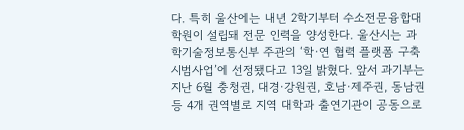다. 특히 울산에는 내년 2학기부터 수소전문융합대학원이 설립돼 전문 인력을 양성한다. 울산시는 과학기술정보통신부 주관의 ‘학·연 협력 플랫폼 구축 시범사업’에 선정됐다고 13일 밝혔다. 앞서 과기부는 지난 6월 충청권, 대경·강원권, 호남·제주권, 동남권 등 4개 권역별로 지역 대학과 출연기관이 공동으로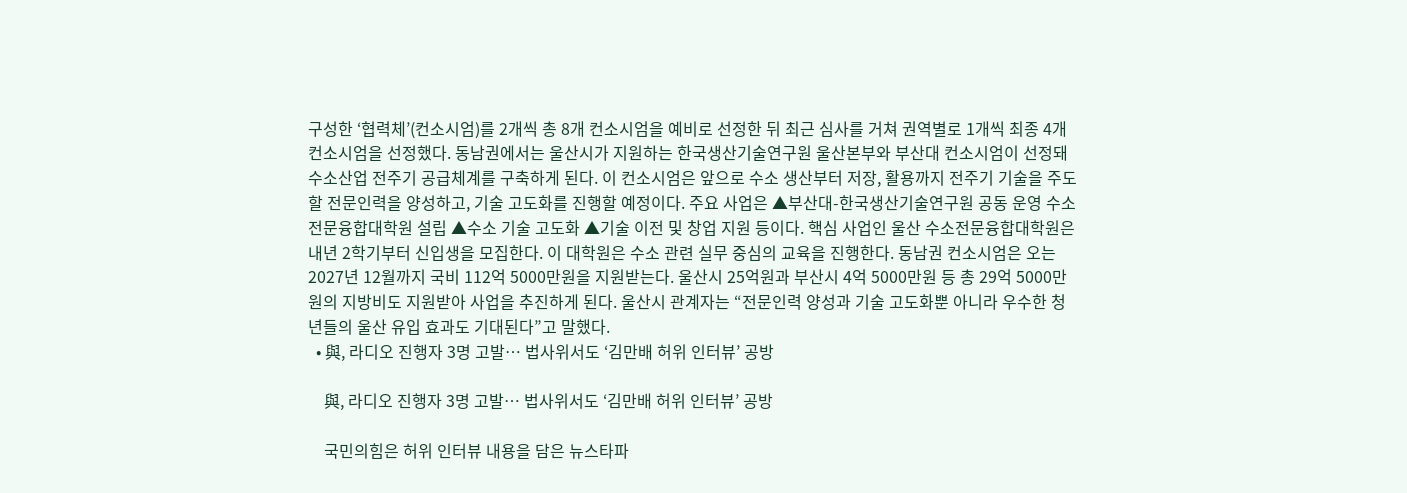구성한 ‘협력체’(컨소시엄)를 2개씩 총 8개 컨소시엄을 예비로 선정한 뒤 최근 심사를 거쳐 권역별로 1개씩 최종 4개 컨소시엄을 선정했다. 동남권에서는 울산시가 지원하는 한국생산기술연구원 울산본부와 부산대 컨소시엄이 선정돼 수소산업 전주기 공급체계를 구축하게 된다. 이 컨소시엄은 앞으로 수소 생산부터 저장, 활용까지 전주기 기술을 주도할 전문인력을 양성하고, 기술 고도화를 진행할 예정이다. 주요 사업은 ▲부산대-한국생산기술연구원 공동 운영 수소전문융합대학원 설립 ▲수소 기술 고도화 ▲기술 이전 및 창업 지원 등이다. 핵심 사업인 울산 수소전문융합대학원은 내년 2학기부터 신입생을 모집한다. 이 대학원은 수소 관련 실무 중심의 교육을 진행한다. 동남권 컨소시엄은 오는 2027년 12월까지 국비 112억 5000만원을 지원받는다. 울산시 25억원과 부산시 4억 5000만원 등 총 29억 5000만원의 지방비도 지원받아 사업을 추진하게 된다. 울산시 관계자는 “전문인력 양성과 기술 고도화뿐 아니라 우수한 청년들의 울산 유입 효과도 기대된다”고 말했다.
  • 與, 라디오 진행자 3명 고발… 법사위서도 ‘김만배 허위 인터뷰’ 공방

    與, 라디오 진행자 3명 고발… 법사위서도 ‘김만배 허위 인터뷰’ 공방

    국민의힘은 허위 인터뷰 내용을 담은 뉴스타파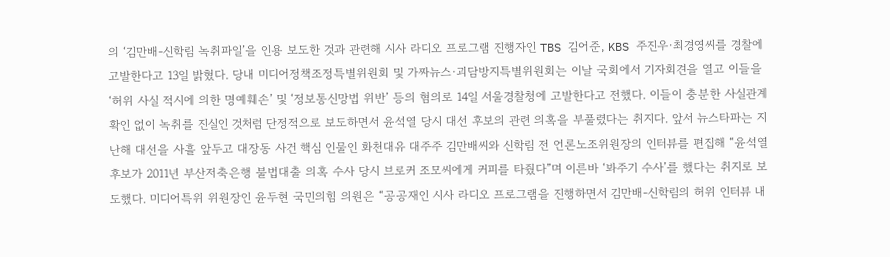의 ‘김만배-신학림 녹취파일’을 인용 보도한 것과 관련해 시사 라디오 프로그램 진행자인 TBS 김어준, KBS 주진우·최경영씨를 경찰에 고발한다고 13일 밝혔다. 당내 미디어정책조정특별위원회 및 가짜뉴스·괴담방지특별위원회는 이날 국회에서 기자회견을 열고 이들을 ‘허위 사실 적시에 의한 명예훼손’ 및 ‘정보통신망법 위반’ 등의 혐의로 14일 서울경찰청에 고발한다고 전했다. 이들이 충분한 사실관계 확인 없이 녹취를 진실인 것처럼 단정적으로 보도하면서 윤석열 당시 대선 후보의 관련 의혹을 부풀렸다는 취지다. 앞서 뉴스타파는 지난해 대선을 사흘 앞두고 대장동 사건 핵심 인물인 화천대유 대주주 김만배씨와 신학림 전 언론노조위원장의 인터뷰를 편집해 “윤석열 후보가 2011년 부산저축은행 불법대출 의혹 수사 당시 브로커 조모씨에게 커피를 타줬다”며 이른바 ‘봐주기 수사’를 했다는 취지로 보도했다. 미디어특위 위원장인 윤두현 국민의힘 의원은 “공공재인 시사 라디오 프로그램을 진행하면서 김만배-신학림의 허위 인터뷰 내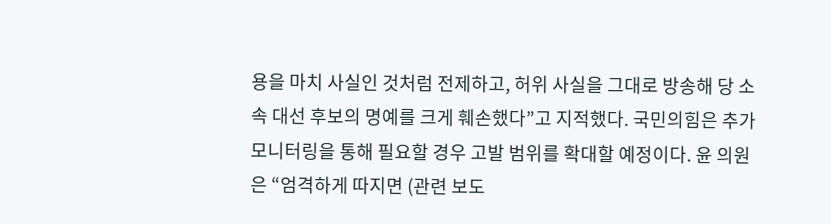용을 마치 사실인 것처럼 전제하고, 허위 사실을 그대로 방송해 당 소속 대선 후보의 명예를 크게 훼손했다”고 지적했다. 국민의힘은 추가 모니터링을 통해 필요할 경우 고발 범위를 확대할 예정이다. 윤 의원은 “엄격하게 따지면 (관련 보도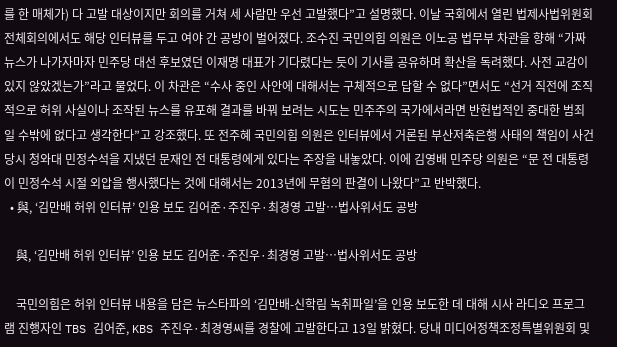를 한 매체가) 다 고발 대상이지만 회의를 거쳐 세 사람만 우선 고발했다”고 설명했다. 이날 국회에서 열린 법제사법위원회 전체회의에서도 해당 인터뷰를 두고 여야 간 공방이 벌어졌다. 조수진 국민의힘 의원은 이노공 법무부 차관을 향해 “가짜 뉴스가 나가자마자 민주당 대선 후보였던 이재명 대표가 기다렸다는 듯이 기사를 공유하며 확산을 독려했다. 사전 교감이 있지 않았겠는가”라고 물었다. 이 차관은 “수사 중인 사안에 대해서는 구체적으로 답할 수 없다”면서도 “선거 직전에 조직적으로 허위 사실이나 조작된 뉴스를 유포해 결과를 바꿔 보려는 시도는 민주주의 국가에서라면 반헌법적인 중대한 범죄일 수밖에 없다고 생각한다”고 강조했다. 또 전주혜 국민의힘 의원은 인터뷰에서 거론된 부산저축은행 사태의 책임이 사건 당시 청와대 민정수석을 지냈던 문재인 전 대통령에게 있다는 주장을 내놓았다. 이에 김영배 민주당 의원은 “문 전 대통령이 민정수석 시절 외압을 행사했다는 것에 대해서는 2013년에 무혐의 판결이 나왔다”고 반박했다.
  • 與, ‘김만배 허위 인터뷰’ 인용 보도 김어준·주진우·최경영 고발…법사위서도 공방

    與, ‘김만배 허위 인터뷰’ 인용 보도 김어준·주진우·최경영 고발…법사위서도 공방

    국민의힘은 허위 인터뷰 내용을 담은 뉴스타파의 ‘김만배-신학림 녹취파일’을 인용 보도한 데 대해 시사 라디오 프로그램 진행자인 TBS 김어준, KBS 주진우·최경영씨를 경찰에 고발한다고 13일 밝혔다. 당내 미디어정책조정특별위원회 및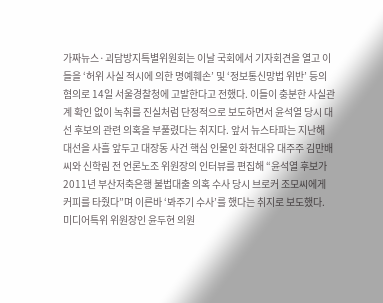가짜뉴스·괴담방지특별위원회는 이날 국회에서 기자회견을 열고 이들을 ‘허위 사실 적시에 의한 명예훼손’ 및 ‘정보통신망법 위반’ 등의 혐의로 14일 서울경찰청에 고발한다고 전했다. 이들이 충분한 사실관계 확인 없이 녹취를 진실처럼 단정적으로 보도하면서 윤석열 당시 대선 후보의 관련 의혹을 부풀렸다는 취지다. 앞서 뉴스타파는 지난해 대선을 사흘 앞두고 대장동 사건 핵심 인물인 화천대유 대주주 김만배씨와 신학림 전 언론노조 위원장의 인터뷰를 편집해 “윤석열 후보가 2011년 부산저축은행 불법대출 의혹 수사 당시 브로커 조모씨에게 커피를 타줬다”며 이른바 ‘봐주기 수사’를 했다는 취지로 보도했다. 미디어특위 위원장인 윤두현 의원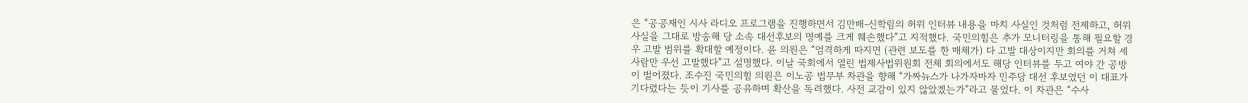은 “공공재인 시사 라디오 프로그램을 진행하면서 김만배-신학림의 허위 인터뷰 내용을 마치 사실인 것처럼 전제하고, 허위 사실을 그대로 방송해 당 소속 대선후보의 명예를 크게 훼손했다”고 지적했다. 국민의힘은 추가 모니터링을 통해 필요할 경우 고발 범위를 확대할 예정이다. 윤 의원은 “엄격하게 따지면 (관련 보도를 한 매체가) 다 고발 대상이지만 회의를 거쳐 세 사람만 우선 고발했다”고 설명했다. 이날 국회에서 열린 법제사법위원회 전체 회의에서도 해당 인터뷰를 두고 여야 간 공방이 벌어졌다. 조수진 국민의힘 의원은 이노공 법무부 차관을 향해 “가짜뉴스가 나가자마자 민주당 대선 후보였던 이 대표가 기다렸다는 듯이 기사를 공유하며 확산을 독려했다. 사전 교감이 있지 않았겠는가”라고 물었다. 이 차관은 “수사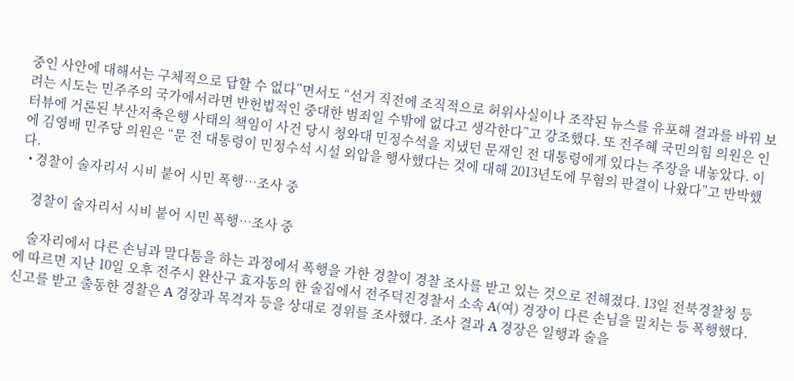중인 사안에 대해서는 구체적으로 답할 수 없다”면서도 “선거 직전에 조직적으로 허위사실이나 조작된 뉴스를 유포해 결과를 바꿔 보려는 시도는 민주주의 국가에서라면 반헌법적인 중대한 범죄일 수밖에 없다고 생각한다”고 강조했다. 또 전주혜 국민의힘 의원은 인터뷰에 거론된 부산저축은행 사태의 책임이 사건 당시 청와대 민정수석을 지냈던 문재인 전 대통령에게 있다는 주장을 내놓았다. 이에 김영배 민주당 의원은 “문 전 대통령이 민정수석 시설 외압을 행사했다는 것에 대해 2013년도에 무혐의 판결이 나왔다”고 반박했다.
  • 경찰이 술자리서 시비 붙어 시민 폭행…조사 중

    경찰이 술자리서 시비 붙어 시민 폭행…조사 중

    술자리에서 다른 손님과 말다툼을 하는 과정에서 폭행을 가한 경찰이 경찰 조사를 받고 있는 것으로 전해졌다. 13일 전북경찰청 등에 따르면 지난 10일 오후 전주시 완산구 효자동의 한 술집에서 전주덕진경찰서 소속 A(여) 경장이 다른 손님을 밀치는 등 폭행했다. 신고를 받고 출동한 경찰은 A 경장과 목격자 등을 상대로 경위를 조사했다. 조사 결과 A 경장은 일행과 술을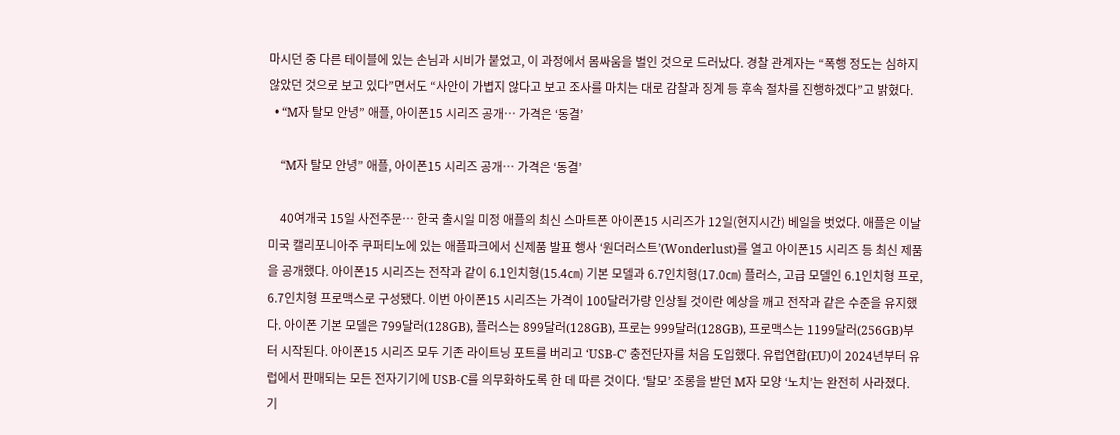마시던 중 다른 테이블에 있는 손님과 시비가 붙었고, 이 과정에서 몸싸움을 벌인 것으로 드러났다. 경찰 관계자는 “폭행 정도는 심하지 않았던 것으로 보고 있다”면서도 “사안이 가볍지 않다고 보고 조사를 마치는 대로 감찰과 징계 등 후속 절차를 진행하겠다”고 밝혔다.
  • “M자 탈모 안녕” 애플, 아이폰15 시리즈 공개… 가격은 ‘동결’

    “M자 탈모 안녕” 애플, 아이폰15 시리즈 공개… 가격은 ‘동결’

    40여개국 15일 사전주문… 한국 출시일 미정 애플의 최신 스마트폰 아이폰15 시리즈가 12일(현지시간) 베일을 벗었다. 애플은 이날 미국 캘리포니아주 쿠퍼티노에 있는 애플파크에서 신제품 발표 행사 ‘원더러스트’(Wonderlust)를 열고 아이폰15 시리즈 등 최신 제품을 공개했다. 아이폰15 시리즈는 전작과 같이 6.1인치형(15.4㎝) 기본 모델과 6.7인치형(17.0㎝) 플러스, 고급 모델인 6.1인치형 프로, 6.7인치형 프로맥스로 구성됐다. 이번 아이폰15 시리즈는 가격이 100달러가량 인상될 것이란 예상을 깨고 전작과 같은 수준을 유지했다. 아이폰 기본 모델은 799달러(128GB), 플러스는 899달러(128GB), 프로는 999달러(128GB), 프로맥스는 1199달러(256GB)부터 시작된다. 아이폰15 시리즈 모두 기존 라이트닝 포트를 버리고 ‘USB-C’ 충전단자를 처음 도입했다. 유럽연합(EU)이 2024년부터 유럽에서 판매되는 모든 전자기기에 USB-C를 의무화하도록 한 데 따른 것이다. ‘탈모’ 조롱을 받던 M자 모양 ‘노치’는 완전히 사라졌다. 기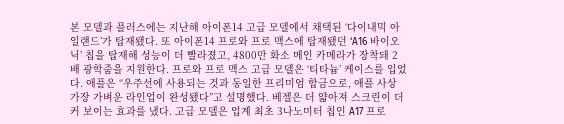본 모델과 플러스에는 지난해 아이폰14 고급 모델에서 채택된 ‘다이내믹 아일랜드’가 탑재됐다. 또 아이폰14 프로와 프로 맥스에 탑재됐던 ‘A16 바이오닉’ 칩을 탑재해 성능이 더 빨라졌고, 4800만 화소 메인 카메라가 장착돼 2배 광학줌을 지원한다. 프로와 프로 맥스 고급 모델은 ‘티타늄’ 케이스를 입었다. 애플은 “우주선에 사용되는 것과 동일한 프리미엄 합금으로, 애플 사상 가장 가벼운 라인업이 완성됐다”고 설명했다. 베젤은 더 얇아져 스크린이 더 커 보이는 효과를 냈다. 고급 모델은 업계 최초 3나노미터 칩인 A17 프로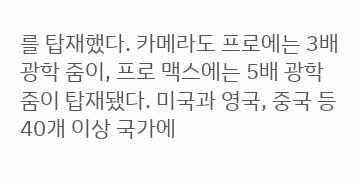를 탑재했다. 카메라도 프로에는 3배 광학 줌이, 프로 맥스에는 5배 광학 줌이 탑재됐다. 미국과 영국, 중국 등 40개 이상 국가에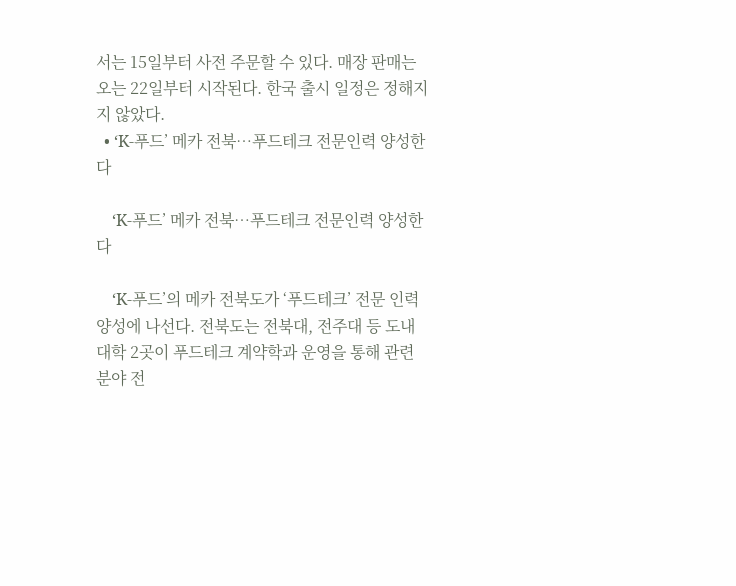서는 15일부터 사전 주문할 수 있다. 매장 판매는 오는 22일부터 시작된다. 한국 출시 일정은 정해지지 않았다.
  • ‘K-푸드’ 메카 전북…푸드테크 전문인력 양성한다

    ‘K-푸드’ 메카 전북…푸드테크 전문인력 양성한다

    ‘K-푸드’의 메카 전북도가 ‘푸드테크’ 전문 인력 양성에 나선다. 전북도는 전북대, 전주대 등 도내 대학 2곳이 푸드테크 계약학과 운영을 통해 관련 분야 전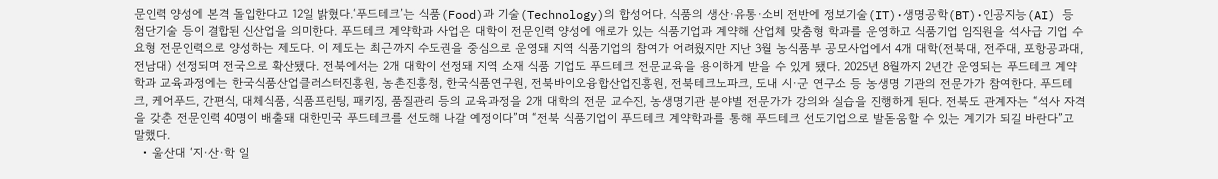문인력 양성에 본격 돌입한다고 12일 밝혔다.‘푸드테크’는 식품(Food)과 기술(Technology)의 합성어다. 식품의 생산·유통·소비 전반에 정보기술(IT)·생명공학(BT)·인공지능(AI) 등 첨단기술 등이 결합된 신산업을 의미한다. 푸드테크 계약학과 사업은 대학이 전문인력 양성에 애로가 있는 식품기업과 계약해 산업체 맞춤형 학과를 운영하고 식품기업 임직원을 석사급 기업 수요형 전문인력으로 양성하는 제도다. 이 제도는 최근까지 수도권을 중심으로 운영돼 지역 식품기업의 참여가 어려웠지만 지난 3월 농식품부 공모사업에서 4개 대학(전북대, 전주대, 포항공과대, 전남대) 선정되며 전국으로 확산됐다. 전북에서는 2개 대학이 선정돼 지역 소재 식품 기업도 푸드테크 전문교육을 용이하게 받을 수 있게 됐다. 2025년 8월까지 2년간 운영되는 푸드테크 계약학과 교육과정에는 한국식품산업클러스터진흥원, 농촌진흥청, 한국식품연구원, 전북바이오융합산업진흥원, 전북테크노파크, 도내 시·군 연구소 등 농생명 기관의 전문가가 참여한다. 푸드테크, 케어푸드, 간편식, 대체식품, 식품프린팅, 패키징, 품질관리 등의 교육과정을 2개 대학의 전문 교수진, 농생명기관 분야별 전문가가 강의와 실습을 진행하게 된다. 전북도 관계자는 “석사 자격을 갖춘 전문인력 40명이 배출돼 대한민국 푸드테크를 선도해 나갈 예정이다”며 “전북 식품기업이 푸드테크 계약학과를 통해 푸드테크 선도기업으로 발돋움할 수 있는 계기가 되길 바란다”고 말했다.
  • 울산대 ‘지·산·학 일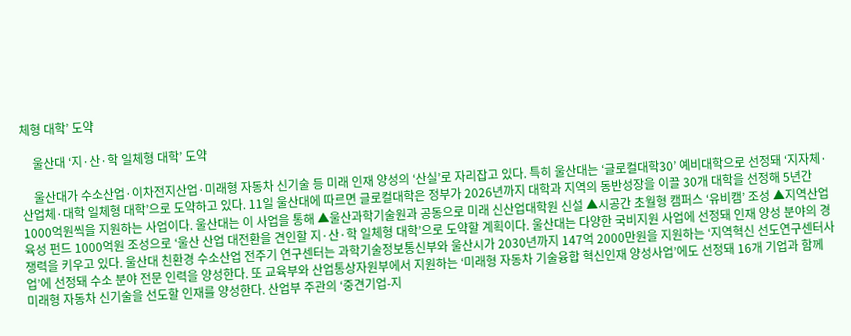체형 대학’ 도약

    울산대 ‘지·산·학 일체형 대학’ 도약

    울산대가 수소산업·이차전지산업·미래형 자동차 신기술 등 미래 인재 양성의 ‘산실’로 자리잡고 있다. 특히 울산대는 ‘글로컬대학30’ 예비대학으로 선정돼 ‘지자체·산업체·대학 일체형 대학’으로 도약하고 있다. 11일 울산대에 따르면 글로컬대학은 정부가 2026년까지 대학과 지역의 동반성장을 이끌 30개 대학을 선정해 5년간 1000억원씩을 지원하는 사업이다. 울산대는 이 사업을 통해 ▲울산과학기술원과 공동으로 미래 신산업대학원 신설 ▲시공간 초월형 캠퍼스 ‘유비캠’ 조성 ▲지역산업육성 펀드 1000억원 조성으로 ‘울산 산업 대전환을 견인할 지·산·학 일체형 대학’으로 도약할 계획이다. 울산대는 다양한 국비지원 사업에 선정돼 인재 양성 분야의 경쟁력을 키우고 있다. 울산대 친환경 수소산업 전주기 연구센터는 과학기술정보통신부와 울산시가 2030년까지 147억 2000만원을 지원하는 ‘지역혁신 선도연구센터사업’에 선정돼 수소 분야 전문 인력을 양성한다. 또 교육부와 산업통상자원부에서 지원하는 ‘미래형 자동차 기술융합 혁신인재 양성사업’에도 선정돼 16개 기업과 함께 미래형 자동차 신기술을 선도할 인재를 양성한다. 산업부 주관의 ‘중견기업-지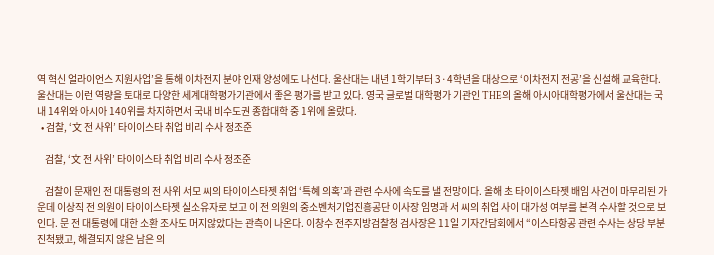역 혁신 얼라이언스 지원사업’을 통해 이차전지 분야 인재 양성에도 나선다. 울산대는 내년 1학기부터 3·4학년을 대상으로 ‘이차전지 전공’을 신설해 교육한다. 울산대는 이런 역량을 토대로 다양한 세계대학평가기관에서 좋은 평가를 받고 있다. 영국 글로벌 대학평가 기관인 THE의 올해 아시아대학평가에서 울산대는 국내 14위와 아시아 140위를 차지하면서 국내 비수도권 종합대학 중 1위에 올랐다.
  • 검찰, ‘文 전 사위’ 타이이스타 취업 비리 수사 정조준

    검찰, ‘文 전 사위’ 타이이스타 취업 비리 수사 정조준

    검찰이 문재인 전 대통령의 전 사위 서모 씨의 타이이스타젯 취업 ‘특혜 의혹’과 관련 수사에 속도를 낼 전망이다. 올해 초 타이이스타젯 배임 사건이 마무리된 가운데 이상직 전 의원이 타이이스타젯 실소유자로 보고 이 전 의원의 중소벤처기업진흥공단 이사장 임명과 서 씨의 취업 사이 대가성 여부를 본격 수사할 것으로 보인다. 문 전 대통령에 대한 소환 조사도 머지않았다는 관측이 나온다. 이창수 전주지방검찰청 검사장은 11일 기자간담회에서 “이스타항공 관련 수사는 상당 부분 진척됐고, 해결되지 않은 남은 의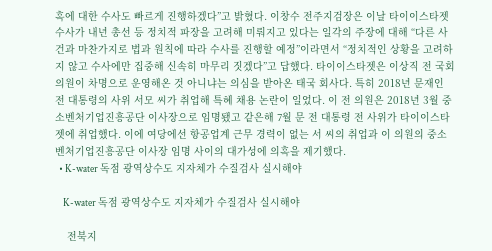혹에 대한 수사도 빠르게 진행하겠다”고 밝혔다. 이창수 전주지검장은 이날 타이이스타젯 수사가 내년 총선 등 정치적 파장을 고려해 미뤄지고 있다는 일각의 주장에 대해 “다른 사건과 마찬가지로 법과 원칙에 따라 수사를 진행할 예정”이라면서 “정치적인 상황을 고려하지 않고 수사에만 집중해 신속히 마무리 짓겠다”고 답했다. 타이이스타젯은 이상직 전 국회의원이 차명으로 운영해온 것 아니냐는 의심을 받아온 태국 회사다. 특히 2018년 문재인 전 대통령의 사위 서모 씨가 취업해 특혜 채용 논란이 일었다. 이 전 의원은 2018년 3월 중소벤처기업진흥공단 이사장으로 임명됐고 같은해 7월 문 전 대통령 전 사위가 타이이스타젯에 취업했다. 이에 여당에선 항공업계 근무 경력이 없는 서 씨의 취업과 이 의원의 중소벤처기업진흥공단 이사장 임명 사이의 대가성에 의혹을 제기했다.
  • K-water 독점 광역상수도 지자체가 수질검사 실시해야

    K-water 독점 광역상수도 지자체가 수질검사 실시해야

    전북지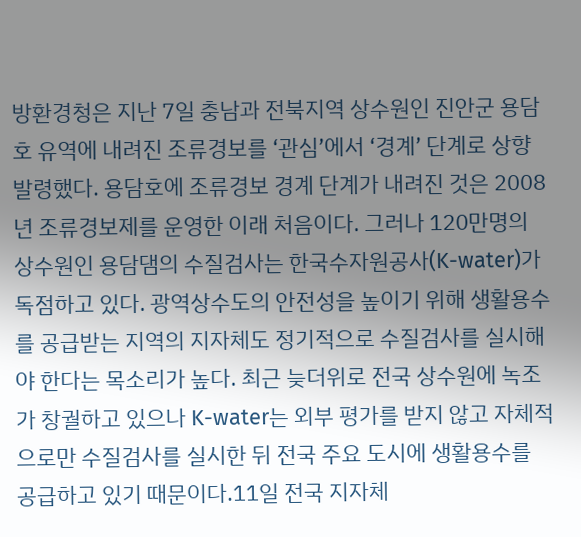방환경청은 지난 7일 충남과 전북지역 상수원인 진안군 용담호 유역에 내려진 조류경보를 ‘관심’에서 ‘경계’ 단계로 상향 발령했다. 용담호에 조류경보 경계 단계가 내려진 것은 2008년 조류경보제를 운영한 이래 처음이다. 그러나 120만명의 상수원인 용담댐의 수질검사는 한국수자원공사(K-water)가 독점하고 있다. 광역상수도의 안전성을 높이기 위해 생활용수를 공급받는 지역의 지자체도 정기적으로 수질검사를 실시해야 한다는 목소리가 높다. 최근 늦더위로 전국 상수원에 녹조가 창궐하고 있으나 K-water는 외부 평가를 받지 않고 자체적으로만 수질검사를 실시한 뒤 전국 주요 도시에 생활용수를 공급하고 있기 때문이다.11일 전국 지자체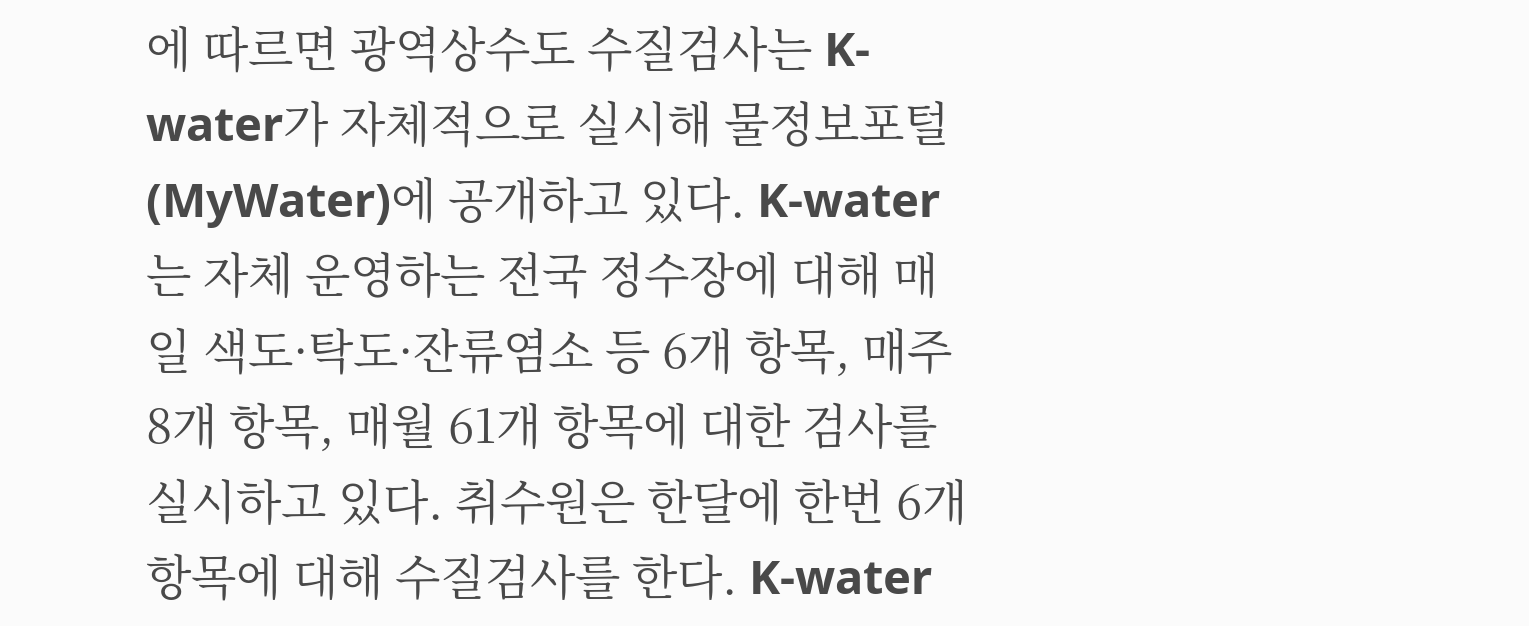에 따르면 광역상수도 수질검사는 K-water가 자체적으로 실시해 물정보포털(MyWater)에 공개하고 있다. K-water는 자체 운영하는 전국 정수장에 대해 매일 색도·탁도·잔류염소 등 6개 항목, 매주 8개 항목, 매월 61개 항목에 대한 검사를 실시하고 있다. 취수원은 한달에 한번 6개 항목에 대해 수질검사를 한다. K-water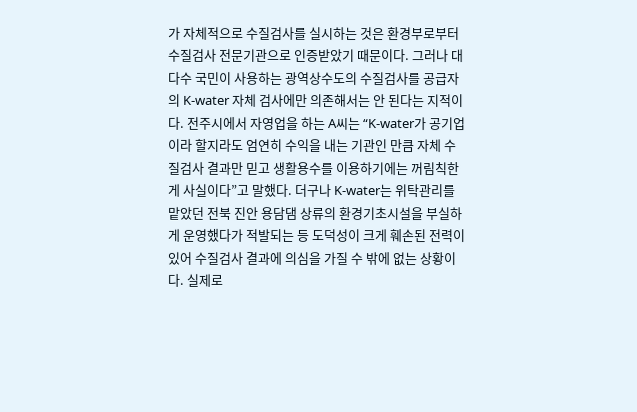가 자체적으로 수질검사를 실시하는 것은 환경부로부터 수질검사 전문기관으로 인증받았기 때문이다. 그러나 대다수 국민이 사용하는 광역상수도의 수질검사를 공급자의 K-water 자체 검사에만 의존해서는 안 된다는 지적이다. 전주시에서 자영업을 하는 A씨는 “K-water가 공기업이라 할지라도 엄연히 수익을 내는 기관인 만큼 자체 수질검사 결과만 믿고 생활용수를 이용하기에는 꺼림칙한게 사실이다”고 말했다. 더구나 K-water는 위탁관리를 맡았던 전북 진안 용담댐 상류의 환경기초시설을 부실하게 운영했다가 적발되는 등 도덕성이 크게 훼손된 전력이 있어 수질검사 결과에 의심을 가질 수 밖에 없는 상황이다. 실제로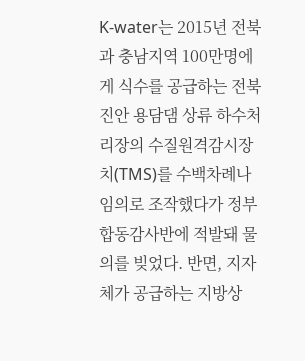K-water는 2015년 전북과 충남지역 100만명에게 식수를 공급하는 전북 진안 용담댐 상류 하수처리장의 수질원격감시장치(TMS)를 수백차례나 임의로 조작했다가 정부합동감사반에 적발돼 물의를 빚었다. 반면, 지자체가 공급하는 지방상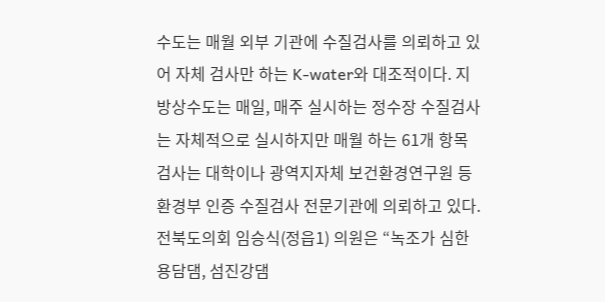수도는 매월 외부 기관에 수질검사를 의뢰하고 있어 자체 검사만 하는 K-water와 대조적이다. 지방상수도는 매일, 매주 실시하는 정수장 수질검사는 자체적으로 실시하지만 매월 하는 61개 항목 검사는 대학이나 광역지자체 보건환경연구원 등 환경부 인증 수질검사 전문기관에 의뢰하고 있다. 전북도의회 임승식(정읍1) 의원은 “녹조가 심한 용담댐, 섬진강댐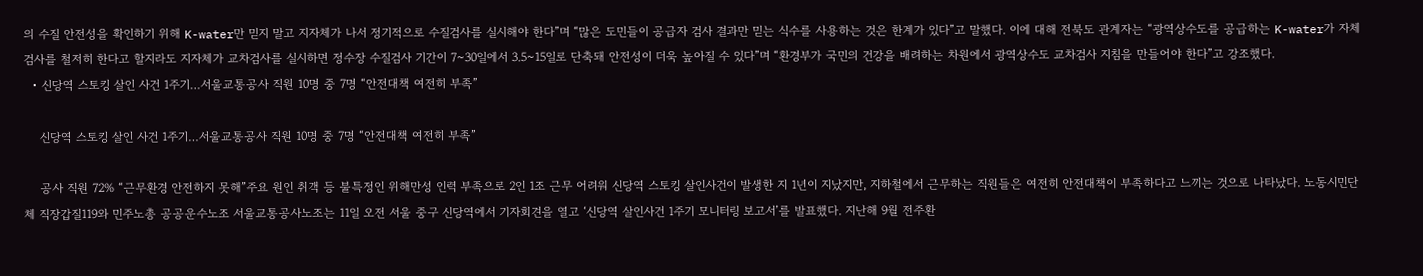의 수질 안전성을 확인하기 위해 K-water만 믿지 말고 지자체가 나서 정기적으로 수질검사를 실시해야 한다”며 “많은 도민들이 공급자 검사 결과만 믿는 식수를 사용하는 것은 한계가 있다”고 말했다. 이에 대해 전북도 관계자는 “광역상수도를 공급하는 K-water가 자체 검사를 철저히 한다고 할지라도 지자체가 교차검사를 실시하면 정수장 수질검사 기간이 7~30일에서 3.5~15일로 단축돼 안전성이 더욱 높아질 수 있다”며 “환경부가 국민의 건강을 배려하는 차원에서 광역상수도 교차검사 지침을 만들어야 한다”고 강조했다.
  • 신당역 스토킹 살인 사건 1주기…서울교통공사 직원 10명 중 7명 “안전대책 여전히 부족”

    신당역 스토킹 살인 사건 1주기…서울교통공사 직원 10명 중 7명 “안전대책 여전히 부족”

    공사 직원 72% “근무환경 안전하지 못해”주요 원인 취객 등 불특정인 위해만성 인력 부족으로 2인 1조 근무 어려워 신당역 스토킹 살인사건이 발생한 지 1년이 지났지만, 지하철에서 근무하는 직원들은 여전히 안전대책이 부족하다고 느끼는 것으로 나타났다. 노동시민단체 직장갑질119와 민주노총 공공운수노조 서울교통공사노조는 11일 오전 서울 중구 신당역에서 기자회견을 열고 ‘신당역 살인사건 1주기 모니터링 보고서’를 발표했다. 지난해 9월 전주환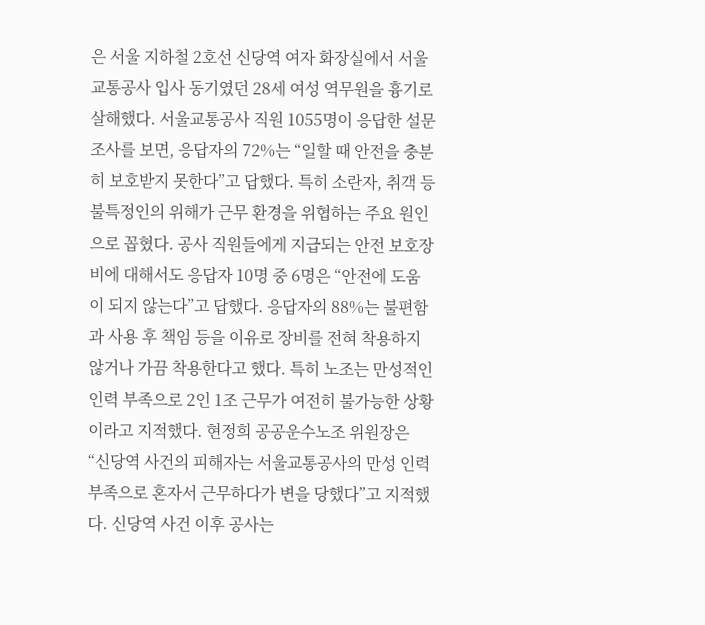은 서울 지하철 2호선 신당역 여자 화장실에서 서울교통공사 입사 동기였던 28세 여성 역무원을 흉기로 살해했다. 서울교통공사 직원 1055명이 응답한 설문조사를 보면, 응답자의 72%는 “일할 때 안전을 충분히 보호받지 못한다”고 답했다. 특히 소란자, 취객 등 불특정인의 위해가 근무 환경을 위협하는 주요 원인으로 꼽혔다. 공사 직원들에게 지급되는 안전 보호장비에 대해서도 응답자 10명 중 6명은 “안전에 도움이 되지 않는다”고 답했다. 응답자의 88%는 불편함과 사용 후 책임 등을 이유로 장비를 전혀 착용하지 않거나 가끔 착용한다고 했다. 특히 노조는 만성적인 인력 부족으로 2인 1조 근무가 여전히 불가능한 상황이라고 지적했다. 현정희 공공운수노조 위원장은 “신당역 사건의 피해자는 서울교통공사의 만성 인력 부족으로 혼자서 근무하다가 변을 당했다”고 지적했다. 신당역 사건 이후 공사는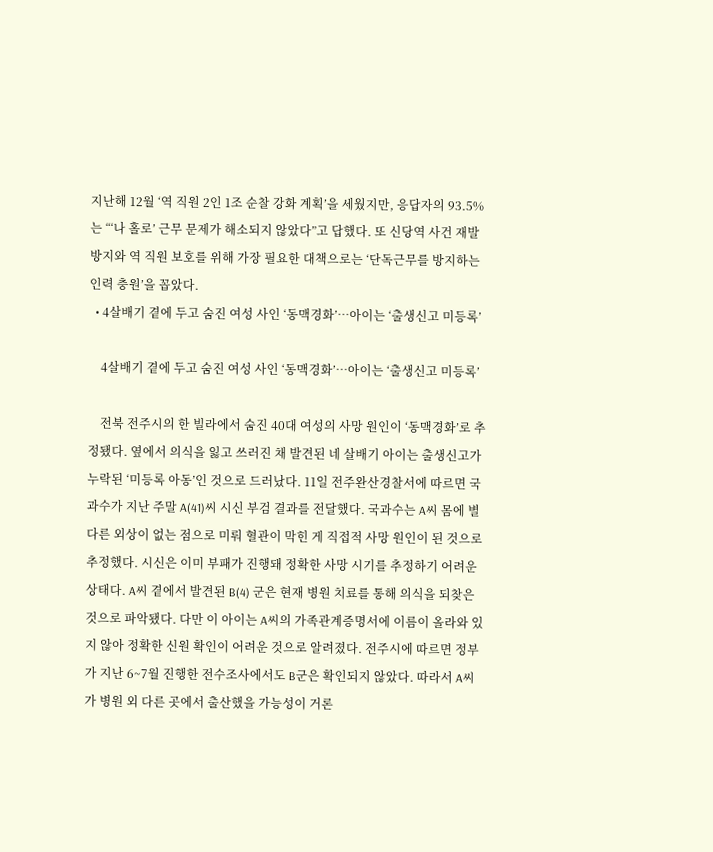지난해 12월 ‘역 직원 2인 1조 순찰 강화 계획’을 세웠지만, 응답자의 93.5%는 “‘나 홀로’ 근무 문제가 해소되지 않았다”고 답했다. 또 신당역 사건 재발 방지와 역 직원 보호를 위해 가장 필요한 대책으로는 ‘단독근무를 방지하는 인력 충원’을 꼽았다.
  • 4살배기 곁에 두고 숨진 여성 사인 ‘동맥경화’…아이는 ‘출생신고 미등록’

    4살배기 곁에 두고 숨진 여성 사인 ‘동맥경화’…아이는 ‘출생신고 미등록’

    전북 전주시의 한 빌라에서 숨진 40대 여성의 사망 원인이 ‘동맥경화’로 추정됐다. 옆에서 의식을 잃고 쓰러진 채 발견된 네 살배기 아이는 출생신고가 누락된 ‘미등록 아동’인 것으로 드러났다. 11일 전주완산경찰서에 따르면 국과수가 지난 주말 A(41)씨 시신 부검 결과를 전달했다. 국과수는 A씨 몸에 별다른 외상이 없는 점으로 미뤄 혈관이 막힌 게 직접적 사망 원인이 된 것으로 추정했다. 시신은 이미 부패가 진행돼 정확한 사망 시기를 추정하기 어려운 상태다. A씨 곁에서 발견된 B(4) 군은 현재 병원 치료를 통해 의식을 되찾은 것으로 파악됐다. 다만 이 아이는 A씨의 가족관계증명서에 이름이 올라와 있지 않아 정확한 신원 확인이 어려운 것으로 알려졌다. 전주시에 따르면 정부가 지난 6~7월 진행한 전수조사에서도 B군은 확인되지 않았다. 따라서 A씨가 병원 외 다른 곳에서 출산했을 가능성이 거론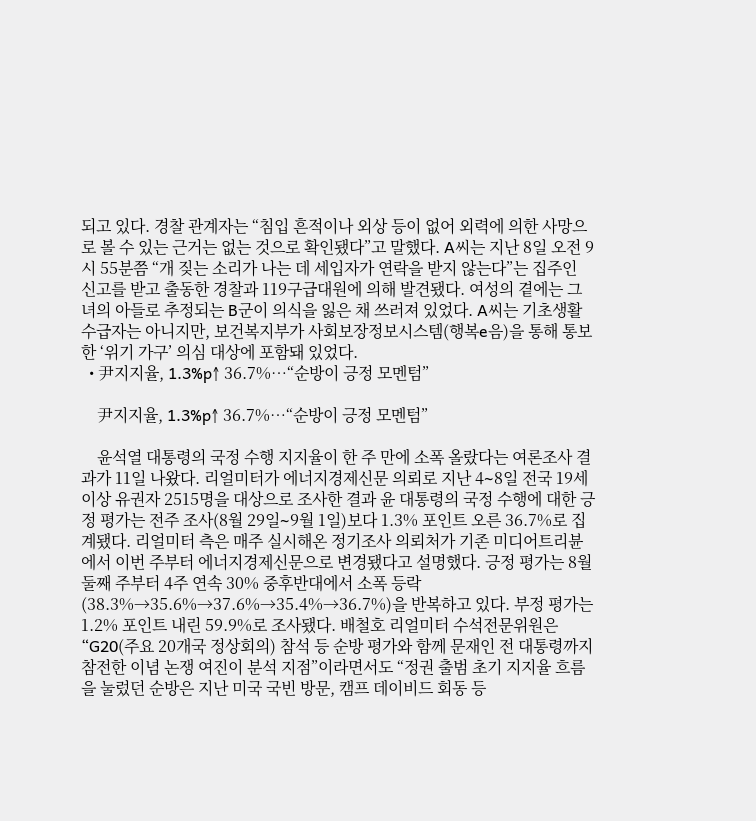되고 있다. 경찰 관계자는 “침입 흔적이나 외상 등이 없어 외력에 의한 사망으로 볼 수 있는 근거는 없는 것으로 확인됐다”고 말했다. A씨는 지난 8일 오전 9시 55분쯤 “개 짖는 소리가 나는 데 세입자가 연락을 받지 않는다”는 집주인 신고를 받고 출동한 경찰과 119구급대원에 의해 발견됐다. 여성의 곁에는 그녀의 아들로 추정되는 B군이 의식을 잃은 채 쓰러져 있었다. A씨는 기초생활수급자는 아니지만, 보건복지부가 사회보장정보시스템(행복e음)을 통해 통보한 ‘위기 가구’ 의심 대상에 포함돼 있었다.
  • 尹지지율, 1.3%p↑ 36.7%…“순방이 긍정 모멘텀”

    尹지지율, 1.3%p↑ 36.7%…“순방이 긍정 모멘텀”

    윤석열 대통령의 국정 수행 지지율이 한 주 만에 소폭 올랐다는 여론조사 결과가 11일 나왔다. 리얼미터가 에너지경제신문 의뢰로 지난 4∼8일 전국 19세 이상 유권자 2515명을 대상으로 조사한 결과 윤 대통령의 국정 수행에 대한 긍정 평가는 전주 조사(8월 29일∼9월 1일)보다 1.3% 포인트 오른 36.7%로 집계됐다. 리얼미터 측은 매주 실시해온 정기조사 의뢰처가 기존 미디어트리뷴에서 이번 주부터 에너지경제신문으로 변경됐다고 설명했다. 긍정 평가는 8월 둘째 주부터 4주 연속 30% 중후반대에서 소폭 등락(38.3%→35.6%→37.6%→35.4%→36.7%)을 반복하고 있다. 부정 평가는 1.2% 포인트 내린 59.9%로 조사됐다. 배철호 리얼미터 수석전문위원은 “G20(주요 20개국 정상회의) 참석 등 순방 평가와 함께 문재인 전 대통령까지 참전한 이념 논쟁 여진이 분석 지점”이라면서도 “정권 출범 초기 지지율 흐름을 눌렀던 순방은 지난 미국 국빈 방문, 캠프 데이비드 회동 등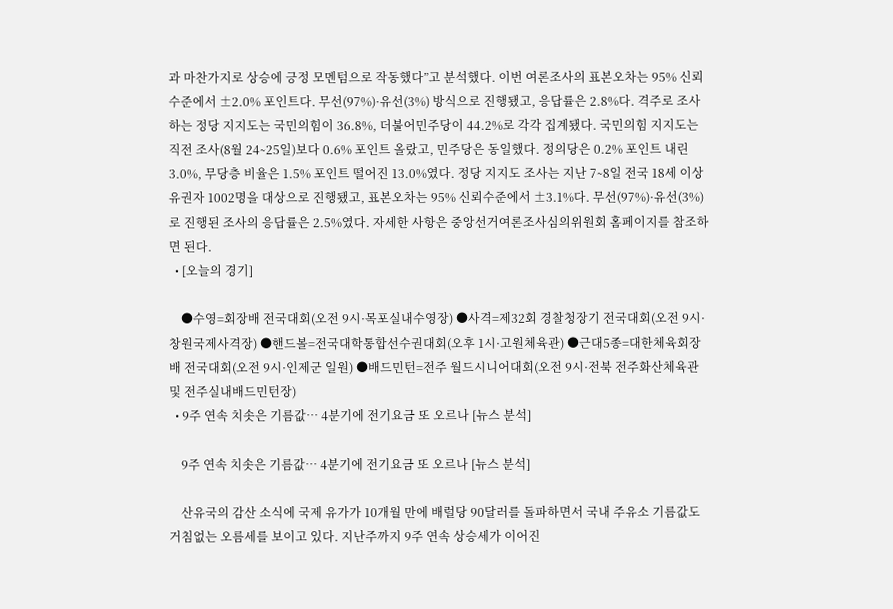과 마찬가지로 상승에 긍정 모멘텀으로 작동했다”고 분석했다. 이번 여론조사의 표본오차는 95% 신뢰수준에서 ±2.0% 포인트다. 무선(97%)·유선(3%) 방식으로 진행됐고, 응답률은 2.8%다. 격주로 조사하는 정당 지지도는 국민의힘이 36.8%, 더불어민주당이 44.2%로 각각 집계됐다. 국민의힘 지지도는 직전 조사(8월 24∼25일)보다 0.6% 포인트 올랐고, 민주당은 동일했다. 정의당은 0.2% 포인트 내린 3.0%, 무당층 비율은 1.5% 포인트 떨어진 13.0%였다. 정당 지지도 조사는 지난 7∼8일 전국 18세 이상 유권자 1002명을 대상으로 진행됐고, 표본오차는 95% 신뢰수준에서 ±3.1%다. 무선(97%)·유선(3%)로 진행된 조사의 응답률은 2.5%였다. 자세한 사항은 중앙선거여론조사심의위원회 홈페이지를 참조하면 된다.
  • [오늘의 경기]

    ●수영=회장배 전국대회(오전 9시·목포실내수영장) ●사격=제32회 경찰청장기 전국대회(오전 9시·창원국제사격장) ●핸드볼=전국대학통합선수권대회(오후 1시·고원체육관) ●근대5종=대한체육회장배 전국대회(오전 9시·인제군 일원) ●배드민턴=전주 월드시니어대회(오전 9시·전북 전주화산체육관 및 전주실내배드민턴장)
  • 9주 연속 치솟은 기름값… 4분기에 전기요금 또 오르나 [뉴스 분석]

    9주 연속 치솟은 기름값… 4분기에 전기요금 또 오르나 [뉴스 분석]

    산유국의 감산 소식에 국제 유가가 10개월 만에 배럴당 90달러를 돌파하면서 국내 주유소 기름값도 거침없는 오름세를 보이고 있다. 지난주까지 9주 연속 상승세가 이어진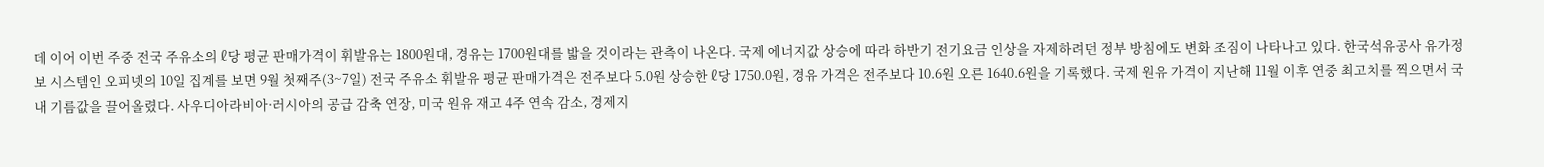데 이어 이번 주중 전국 주유소의 ℓ당 평균 판매가격이 휘발유는 1800원대, 경유는 1700원대를 밟을 것이라는 관측이 나온다. 국제 에너지값 상승에 따라 하반기 전기요금 인상을 자제하려던 정부 방침에도 변화 조짐이 나타나고 있다. 한국석유공사 유가정보 시스템인 오피넷의 10일 집계를 보면 9월 첫째주(3~7일) 전국 주유소 휘발유 평균 판매가격은 전주보다 5.0원 상승한 ℓ당 1750.0원, 경유 가격은 전주보다 10.6원 오른 1640.6원을 기록했다. 국제 원유 가격이 지난해 11월 이후 연중 최고치를 찍으면서 국내 기름값을 끌어올렸다. 사우디아라비아·러시아의 공급 감축 연장, 미국 원유 재고 4주 연속 감소, 경제지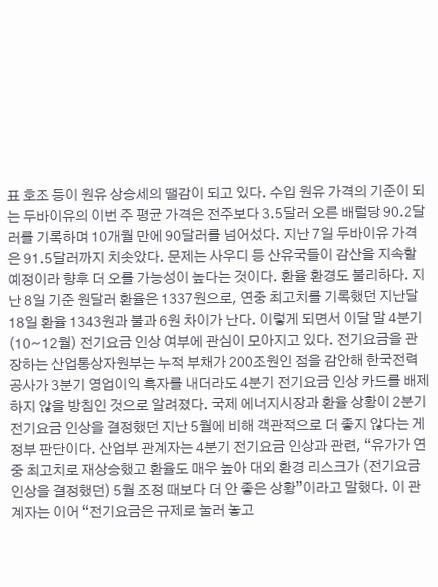표 호조 등이 원유 상승세의 땔감이 되고 있다. 수입 원유 가격의 기준이 되는 두바이유의 이번 주 평균 가격은 전주보다 3.5달러 오른 배럴당 90.2달러를 기록하며 10개월 만에 90달러를 넘어섰다. 지난 7일 두바이유 가격은 91.5달러까지 치솟았다. 문제는 사우디 등 산유국들이 감산을 지속할 예정이라 향후 더 오를 가능성이 높다는 것이다. 환율 환경도 불리하다. 지난 8일 기준 원달러 환율은 1337원으로, 연중 최고치를 기록했던 지난달 18일 환율 1343원과 불과 6원 차이가 난다. 이렇게 되면서 이달 말 4분기(10~12월) 전기요금 인상 여부에 관심이 모아지고 있다. 전기요금을 관장하는 산업통상자원부는 누적 부채가 200조원인 점을 감안해 한국전력공사가 3분기 영업이익 흑자를 내더라도 4분기 전기요금 인상 카드를 배제하지 않을 방침인 것으로 알려졌다. 국제 에너지시장과 환율 상황이 2분기 전기요금 인상을 결정했던 지난 5월에 비해 객관적으로 더 좋지 않다는 게 정부 판단이다. 산업부 관계자는 4분기 전기요금 인상과 관련, “유가가 연중 최고치로 재상승했고 환율도 매우 높아 대외 환경 리스크가 (전기요금 인상을 결정했던) 5월 조정 때보다 더 안 좋은 상황”이라고 말했다. 이 관계자는 이어 “전기요금은 규제로 눌러 놓고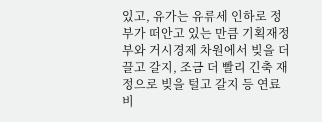있고, 유가는 유류세 인하로 정부가 떠안고 있는 만큼 기획재정부와 거시경제 차원에서 빚을 더 끌고 갈지, 조금 더 빨리 긴축 재정으로 빚을 털고 갈지 등 연료비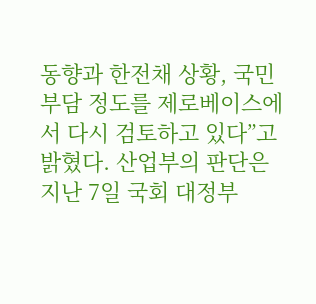동향과 한전채 상황, 국민 부담 정도를 제로베이스에서 다시 검토하고 있다”고 밝혔다. 산업부의 판단은 지난 7일 국회 대정부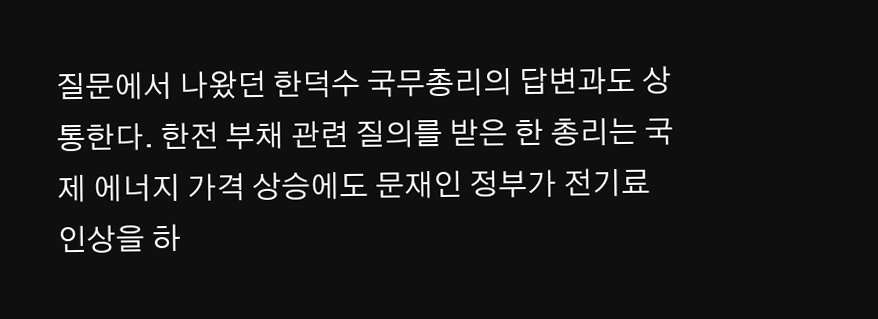질문에서 나왔던 한덕수 국무총리의 답변과도 상통한다. 한전 부채 관련 질의를 받은 한 총리는 국제 에너지 가격 상승에도 문재인 정부가 전기료 인상을 하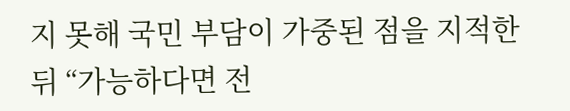지 못해 국민 부담이 가중된 점을 지적한 뒤 “가능하다면 전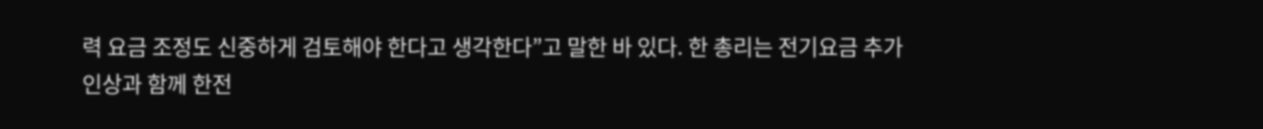력 요금 조정도 신중하게 검토해야 한다고 생각한다”고 말한 바 있다. 한 총리는 전기요금 추가 인상과 함께 한전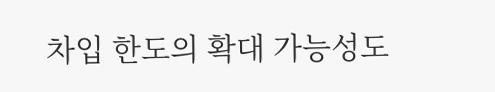차입 한도의 확대 가능성도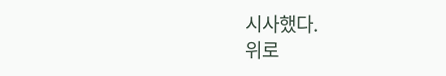시사했다.
위로